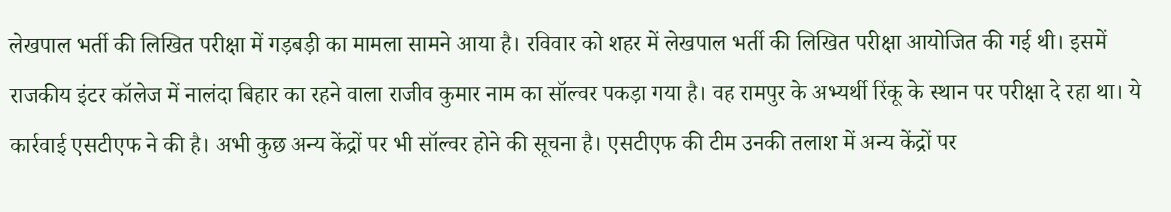लेखपाल भर्ती की लिखित परीक्षा में गड़बड़ी का मामला सामने आया है। रविवार को शहर में लेखपाल भर्ती की लिखित परीक्षा आयोजित की गई थी। इसमें राजकीय इंटर कॉलेज में नालंदा बिहार का रहने वाला राजीव कुमार नाम का सॉल्वर पकड़ा गया है। वह रामपुर के अभ्यर्थी रिंकू के स्थान पर परीक्षा दे रहा था। ये कार्रवाई एसटीएफ ने की है। अभी कुछ अन्य केंद्रों पर भी सॉल्वर होने की सूचना है। एसटीएफ की टीम उनकी तलाश में अन्य केंद्रों पर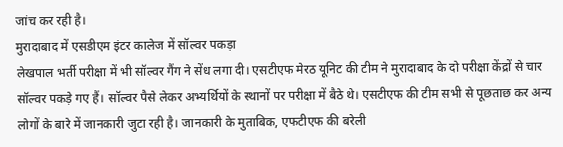जांच कर रही है।
मुरादाबाद में एसडीएम इंटर कालेज में सॉल्वर पकड़ा
लेखपाल भर्ती परीक्षा में भी सॉल्वर गैंग ने सेंध लगा दी। एसटीएफ मेरठ यूनिट की टीम ने मुरादाबाद के दो परीक्षा केंद्रों से चार सॉल्वर पकड़े गए हैं। सॉल्वर पैसे लेकर अभ्यर्थियों के स्थानों पर परीक्षा में बैठे थे। एसटीएफ की टीम सभी से पूछताछ कर अन्य लोगों के बारे में जानकारी जुटा रही है। जानकारी के मुताबिक, एफटीएफ की बरेली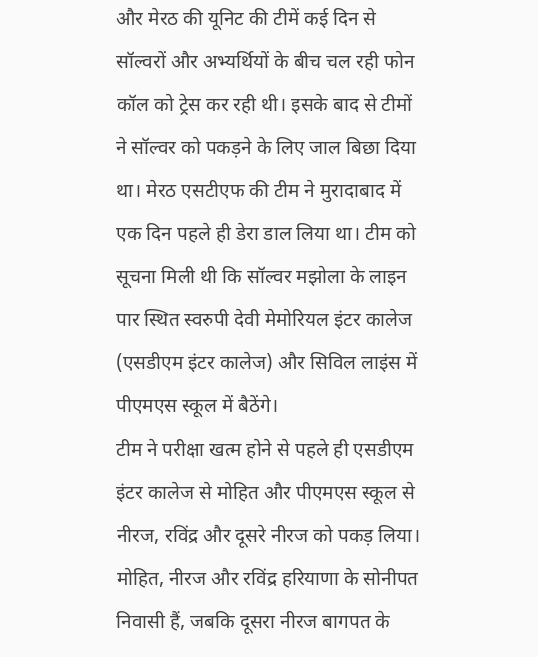और मेरठ की यूनिट की टीमें कई दिन से सॉल्वरों और अभ्यर्थियों के बीच चल रही फोन कॉल को ट्रेस कर रही थी। इसके बाद से टीमों ने सॉल्वर को पकड़ने के लिए जाल बिछा दिया था। मेरठ एसटीएफ की टीम ने मुरादाबाद में एक दिन पहले ही डेरा डाल लिया था। टीम को सूचना मिली थी कि सॉल्वर मझोला के लाइन पार स्थित स्वरुपी देवी मेमोरियल इंटर कालेज (एसडीएम इंटर कालेज) और सिविल लाइंस में पीएमएस स्कूल में बैठेंगे।
टीम ने परीक्षा खत्म होने से पहले ही एसडीएम इंटर कालेज से मोहित और पीएमएस स्कूल से नीरज, रविंद्र और दूसरे नीरज को पकड़ लिया। मोहित, नीरज और रविंद्र हरियाणा के सोनीपत निवासी हैं, जबकि दूसरा नीरज बागपत के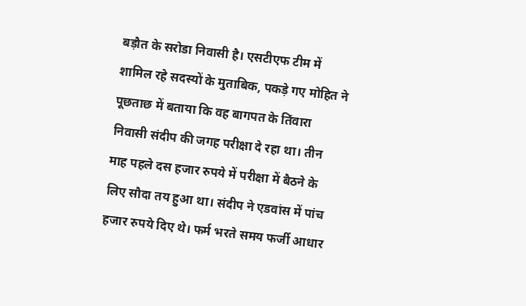बड़ौत के सरोडा निवासी है। एसटीएफ टीम में शामिल रहे सदस्यों के मुताबिक, पकड़े गए मोहित ने पूछताछ में बताया कि वह बागपत के तिंवारा निवासी संदीप की जगह परीक्षा दे रहा था। तीन माह पहले दस हजार रुपये में परीक्षा में बैठने के लिए सौदा तय हुआ था। संदीप ने एडवांस में पांच हजार रुपये दिए थे। फर्म भरते समय फर्जी आधार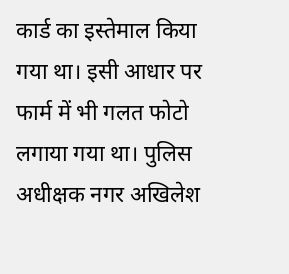कार्ड का इस्तेमाल किया गया था। इसी आधार पर फार्म में भी गलत फोटो लगाया गया था। पुलिस अधीक्षक नगर अखिलेश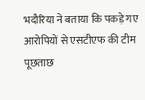भदौरिया ने बताया कि पकड़े गए आरोपियों से एसटीएफ की टीम पूछताछ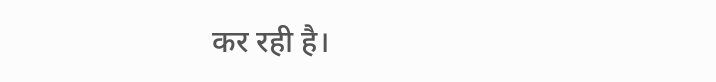कर रही है।